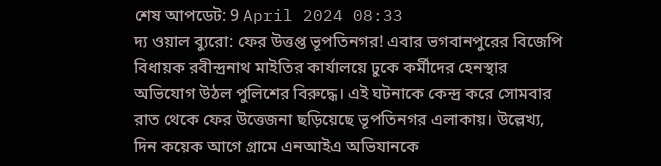শেষ আপডেট: 9 April 2024 08:33
দ্য ওয়াল ব্যুরো: ফের উত্তপ্ত ভূপতিনগর! এবার ভগবানপুরের বিজেপি বিধায়ক রবীন্দ্রনাথ মাইতির কার্যালয়ে ঢুকে কর্মীদের হেনস্থার অভিযোগ উঠল পুলিশের বিরুদ্ধে। এই ঘটনাকে কেন্দ্র করে সোমবার রাত থেকে ফের উত্তেজনা ছড়িয়েছে ভূপতিনগর এলাকায়। উল্লেখ্য, দিন কয়েক আগে গ্রামে এনআইএ অভিযানকে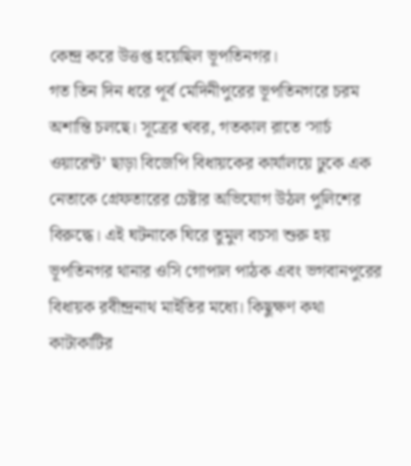কেন্দ্র করে উত্তপ্ত হয়েছিল ভূপতিনগর।
গত তিন দিন ধরে পূর্ব মেদিনীপুরের ভূপতিনগরে চরম অশান্তি চলছে। সূত্রের খবর, গতকাল রাতে ‘সার্চ ওয়ারেন্ট’ ছাড়া বিজেপি বিধায়কের কার্যালয়ে ঢুকে এক নেতাকে গ্রেফতারের চেষ্টার অভিযোগ উঠল পুলিশের বিরুদ্ধে। এই ঘটনাকে ঘিরে তুমুল বচসা শুরু হয় ভূপতিনগর থানার ওসি গোপাল পাঠক এবং ভগবানপুরের বিধায়ক রবীন্দ্রনাথ মাইতির মধ্যে। কিছুক্ষণ কথা কাটাকাটির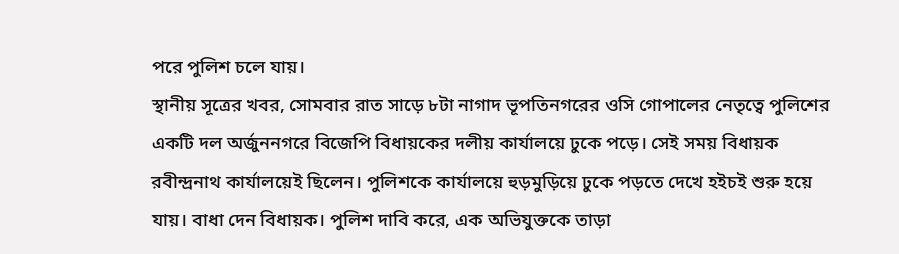পরে পুলিশ চলে যায়।
স্থানীয় সূত্রের খবর, সোমবার রাত সাড়ে ৮টা নাগাদ ভূপতিনগরের ওসি গোপালের নেতৃত্বে পুলিশের একটি দল অর্জুননগরে বিজেপি বিধায়কের দলীয় কার্যালয়ে ঢুকে পড়ে। সেই সময় বিধায়ক রবীন্দ্রনাথ কার্যালয়েই ছিলেন। পুলিশকে কার্যালয়ে হুড়মুড়িয়ে ঢুকে পড়তে দেখে হইচই শুরু হয়ে যায়। বাধা দেন বিধায়ক। পুলিশ দাবি করে, এক অভিযুক্তকে তাড়া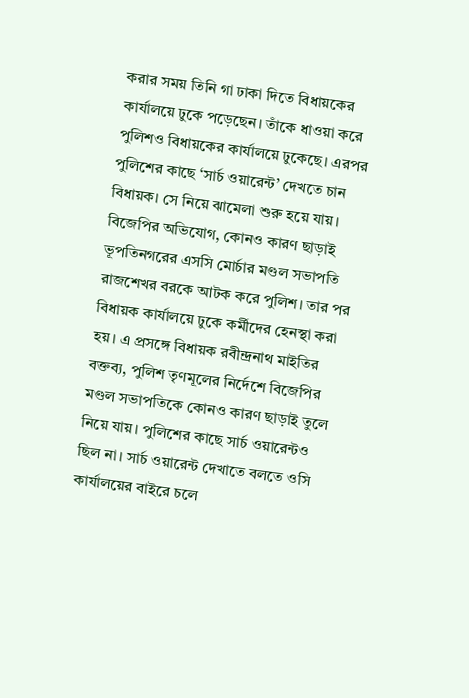করার সময় তিনি গা ঢাকা দিতে বিধায়কের কার্যালয়ে ঢুকে পড়েছেন। তাঁকে ধাওয়া করে পুলিশও বিধায়কের কার্যালয়ে ঢুকেছে। এরপর পুলিশের কাছে ‘সার্চ ওয়ারেন্ট’ দেখতে চান বিধায়ক। সে নিয়ে ঝামেলা শুরু হয়ে যায়।
বিজেপির অভিযোগ, কোনও কারণ ছাড়াই ভূপতিনগরের এসসি মোর্চার মণ্ডল সভাপতি রাজশেখর বরকে আটক করে পুলিশ। তার পর বিধায়ক কার্যালয়ে ঢুকে কর্মীদের হেনস্থা করা হয়। এ প্রসঙ্গে বিধায়ক রবীন্দ্রনাথ মাইতির বক্তব্য, পুলিশ তৃণমূলের নির্দেশে বিজেপির মণ্ডল সভাপতিকে কোনও কারণ ছাড়াই তুলে নিয়ে যায়। পুলিশের কাছে সার্চ ওয়ারেন্টও ছিল না। সার্চ ওয়ারেন্ট দেখাতে বলতে ওসি কার্যালয়ের বাইরে চলে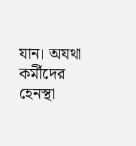যান। অযথা কর্মীদের হেনস্থা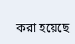করা হয়েছে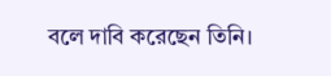বলে দাবি করেছেন তিনি।